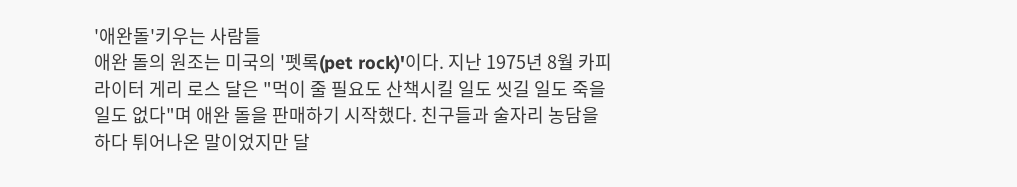'애완돌'키우는 사람들
애완 돌의 원조는 미국의 '펫록(pet rock)'이다. 지난 1975년 8월 카피라이터 게리 로스 달은 "먹이 줄 필요도 산책시킬 일도 씻길 일도 죽을 일도 없다"며 애완 돌을 판매하기 시작했다. 친구들과 술자리 농담을 하다 튀어나온 말이었지만 달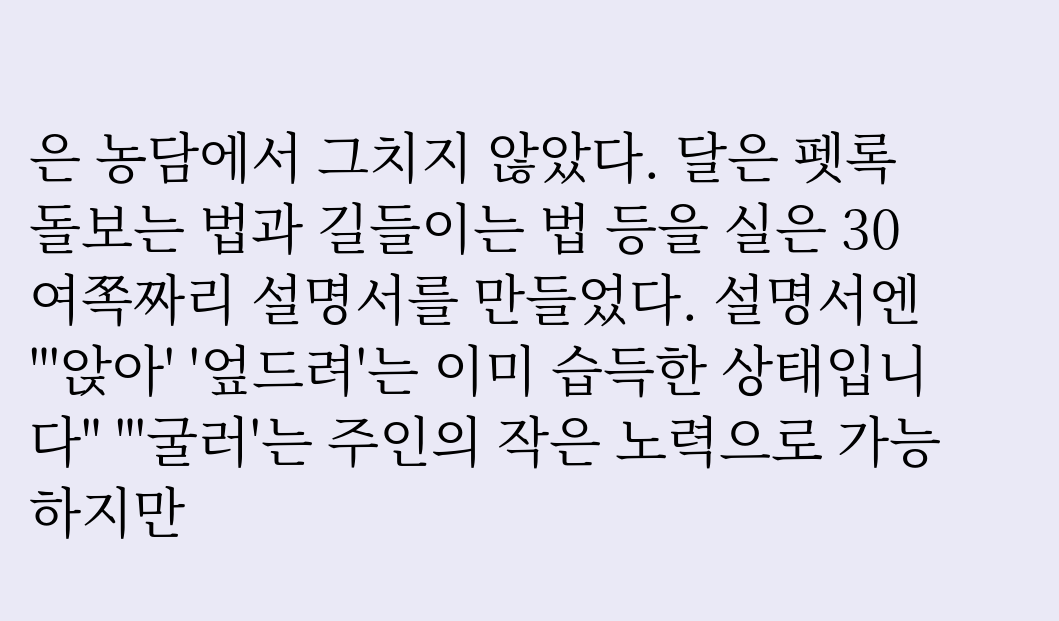은 농담에서 그치지 않았다. 달은 펫록 돌보는 법과 길들이는 법 등을 실은 30여쪽짜리 설명서를 만들었다. 설명서엔 "'앉아' '엎드려'는 이미 습득한 상태입니다" "'굴러'는 주인의 작은 노력으로 가능하지만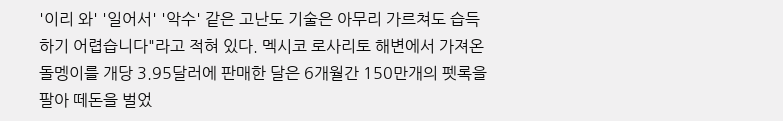'이리 와' '일어서' '악수' 같은 고난도 기술은 아무리 가르쳐도 습득하기 어렵습니다"라고 적혀 있다. 멕시코 로사리토 해변에서 가져온 돌멩이를 개당 3.95달러에 판매한 달은 6개월간 150만개의 펫록을 팔아 떼돈을 벌었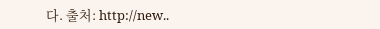다. 출처: http://new..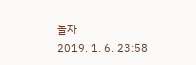놀자
2019. 1. 6. 23:58